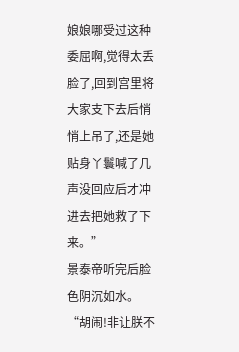娘娘哪受过这种委屈啊,觉得太丢脸了,回到宫里将大家支下去后悄悄上吊了,还是她贴身丫鬟喊了几声没回应后才冲进去把她救了下来。”
景泰帝听完后脸色阴沉如水。
“胡闹!非让朕不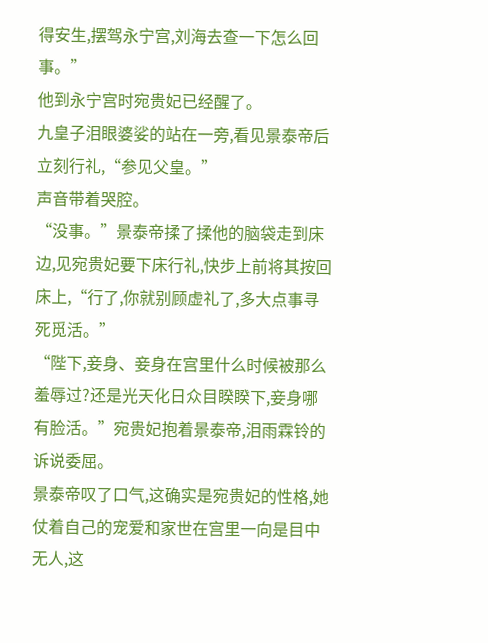得安生,摆驾永宁宫,刘海去查一下怎么回事。”
他到永宁宫时宛贵妃已经醒了。
九皇子泪眼婆娑的站在一旁,看见景泰帝后立刻行礼,“参见父皇。”
声音带着哭腔。
“没事。”景泰帝揉了揉他的脑袋走到床边,见宛贵妃要下床行礼,快步上前将其按回床上,“行了,你就别顾虚礼了,多大点事寻死觅活。”
“陛下,妾身、妾身在宫里什么时候被那么羞辱过?还是光天化日众目睽睽下,妾身哪有脸活。”宛贵妃抱着景泰帝,泪雨霖铃的诉说委屈。
景泰帝叹了口气,这确实是宛贵妃的性格,她仗着自己的宠爱和家世在宫里一向是目中无人,这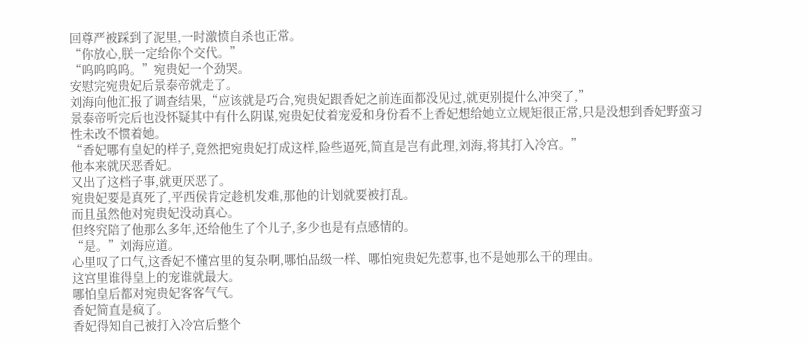回尊严被踩到了泥里,一时激愤自杀也正常。
“你放心,朕一定给你个交代。”
“呜呜呜呜。”宛贵妃一个劲哭。
安慰完宛贵妃后景泰帝就走了。
刘海向他汇报了调查结果,“应该就是巧合,宛贵妃跟香妃之前连面都没见过,就更别提什么冲突了,”
景泰帝听完后也没怀疑其中有什么阴谋,宛贵妃仗着宠爱和身份看不上香妃想给她立立规矩很正常,只是没想到香妃野蛮习性未改不惯着她。
“香妃哪有皇妃的样子,竟然把宛贵妃打成这样,险些逼死,简直是岂有此理,刘海,将其打入冷宫。”
他本来就厌恶香妃。
又出了这档子事,就更厌恶了。
宛贵妃要是真死了,平西侯肯定趁机发难,那他的计划就要被打乱。
而且虽然他对宛贵妃没动真心。
但终究陪了他那么多年,还给他生了个儿子,多少也是有点感情的。
“是。”刘海应道。
心里叹了口气,这香妃不懂宫里的复杂啊,哪怕品级一样、哪怕宛贵妃先惹事,也不是她那么干的理由。
这宫里谁得皇上的宠谁就最大。
哪怕皇后都对宛贵妃客客气气。
香妃简直是疯了。
香妃得知自己被打入冷宫后整个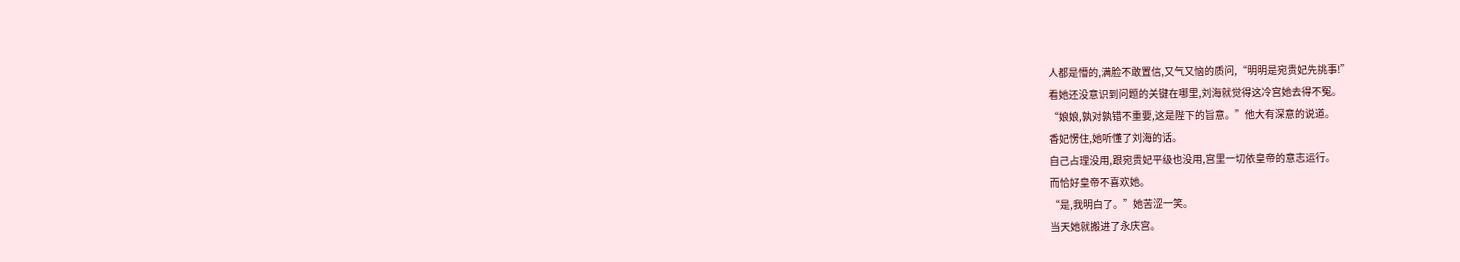人都是懵的,满脸不敢置信,又气又恼的质问,“明明是宛贵妃先挑事!”
看她还没意识到问题的关键在哪里,刘海就觉得这冷宫她去得不冤。
“娘娘,孰对孰错不重要,这是陛下的旨意。”他大有深意的说道。
香妃愣住,她听懂了刘海的话。
自己占理没用,跟宛贵妃平级也没用,宫里一切依皇帝的意志运行。
而恰好皇帝不喜欢她。
“是,我明白了。”她苦涩一笑。
当天她就搬进了永庆宫。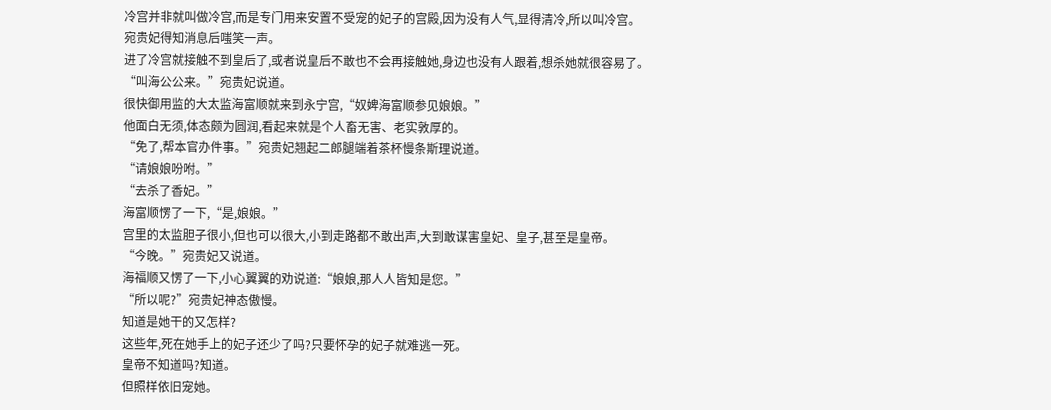冷宫并非就叫做冷宫,而是专门用来安置不受宠的妃子的宫殿,因为没有人气,显得清冷,所以叫冷宫。
宛贵妃得知消息后嗤笑一声。
进了冷宫就接触不到皇后了,或者说皇后不敢也不会再接触她,身边也没有人跟着,想杀她就很容易了。
“叫海公公来。”宛贵妃说道。
很快御用监的大太监海富顺就来到永宁宫,“奴婢海富顺参见娘娘。”
他面白无须,体态颇为圆润,看起来就是个人畜无害、老实敦厚的。
“免了,帮本官办件事。”宛贵妃翘起二郎腿端着茶杯慢条斯理说道。
“请娘娘吩咐。”
“去杀了香妃。”
海富顺愣了一下,“是,娘娘。”
宫里的太监胆子很小,但也可以很大,小到走路都不敢出声,大到敢谋害皇妃、皇子,甚至是皇帝。
“今晚。”宛贵妃又说道。
海福顺又愣了一下,小心翼翼的劝说道:“娘娘,那人人皆知是您。”
“所以呢?”宛贵妃神态傲慢。
知道是她干的又怎样?
这些年,死在她手上的妃子还少了吗?只要怀孕的妃子就难逃一死。
皇帝不知道吗?知道。
但照样依旧宠她。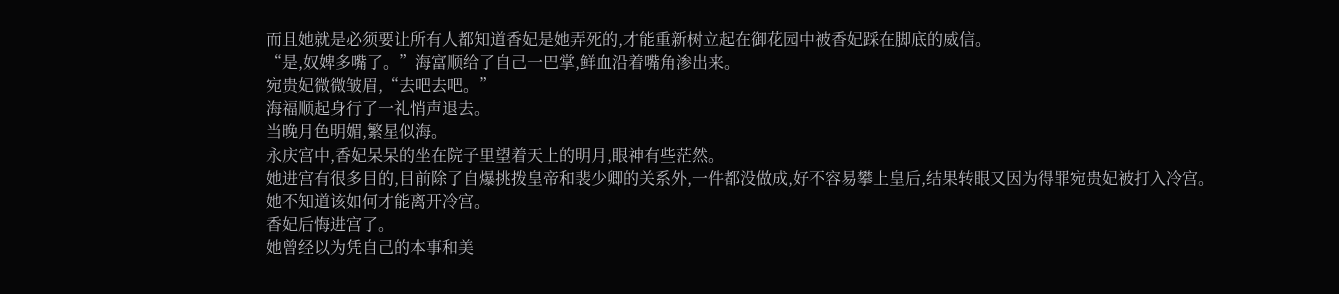而且她就是必须要让所有人都知道香妃是她弄死的,才能重新树立起在御花园中被香妃踩在脚底的威信。
“是,奴婢多嘴了。”海富顺给了自己一巴掌,鲜血沿着嘴角渗出来。
宛贵妃微微皱眉,“去吧去吧。”
海福顺起身行了一礼悄声退去。
当晚月色明媚,繁星似海。
永庆宫中,香妃呆呆的坐在院子里望着天上的明月,眼神有些茫然。
她进宫有很多目的,目前除了自爆挑拨皇帝和裴少卿的关系外,一件都没做成,好不容易攀上皇后,结果转眼又因为得罪宛贵妃被打入冷宫。
她不知道该如何才能离开冷宫。
香妃后悔进宫了。
她曾经以为凭自己的本事和美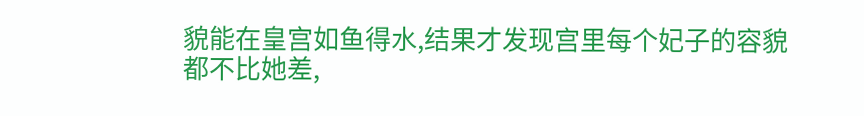貌能在皇宫如鱼得水,结果才发现宫里每个妃子的容貌都不比她差,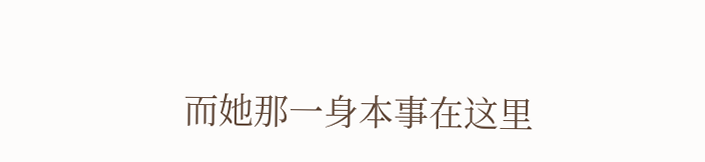而她那一身本事在这里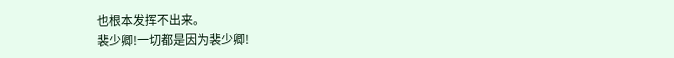也根本发挥不出来。
裴少卿!一切都是因为裴少卿!